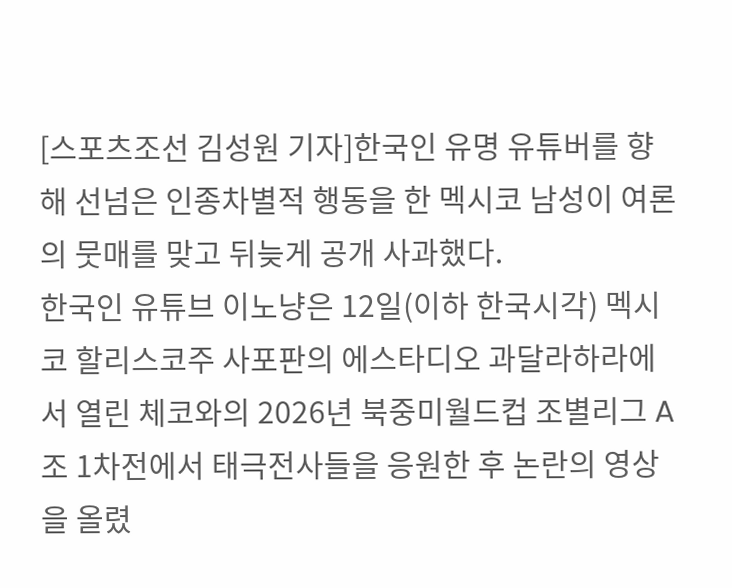[스포츠조선 김성원 기자]한국인 유명 유튜버를 향해 선넘은 인종차별적 행동을 한 멕시코 남성이 여론의 뭇매를 맞고 뒤늦게 공개 사과했다.
한국인 유튜브 이노냥은 12일(이하 한국시각) 멕시코 할리스코주 사포판의 에스타디오 과달라하라에서 열린 체코와의 2026년 북중미월드컵 조별리그 A조 1차전에서 태극전사들을 응원한 후 논란의 영상을 올렸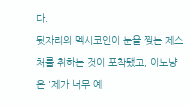다.
뒷자리의 멕시코인이 눈을 찢는 제스처를 취하는 것이 포착됐고, 이노냥은 '제가 너무 예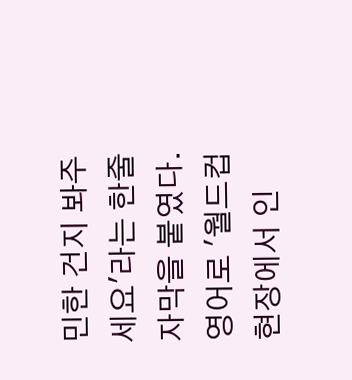민한 건지 봐주세요'라는 한줄 자막을 붙였다. 영어로 '월드컵 현장에서 인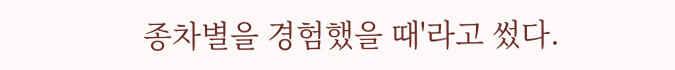종차별을 경험했을 때'라고 썼다.